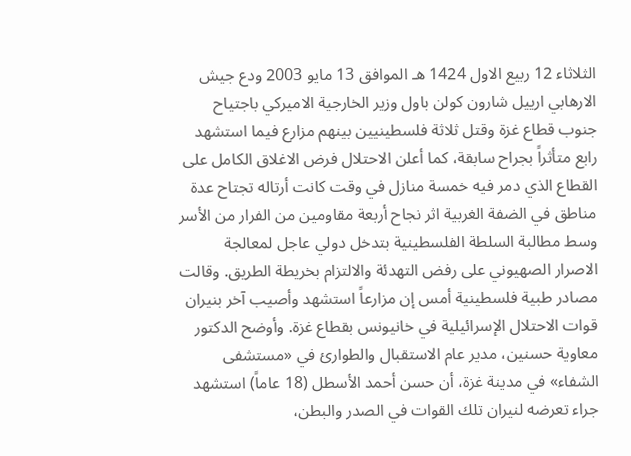الثلاثاء 12 ربيع الاول 1424 هـ الموافق 13 مايو 2003 ودع جيش الارهابي ارييل شارون كولن باول وزير الخارجية الاميركي باجتياح جنوب قطاع غزة وقتل ثلاثة فلسطينيين بينهم مزارع فيما استشهد رابع متأثراً بجراح سابقة، كما أعلن الاحتلال فرض الاغلاق الكامل على القطاع الذي دمر فيه خمسة منازل في وقت كانت أرتاله تجتاح عدة مناطق في الضفة الغربية اثر نجاح أربعة مقاومين من الفرار من الأسر وسط مطالبة السلطة الفلسطينية بتدخل دولي عاجل لمعالجة الاصرار الصهيوني على رفض التهدئة والالتزام بخريطة الطريق. وقالت مصادر طبية فلسطينية أمس إن مزارعاً استشهد وأصيب آخر بنيران قوات الاحتلال الإسرائيلية في خانيونس بقطاع غزة. وأوضح الدكتور معاوية حسنين، مدير عام الاستقبال والطوارئ في «مستشفى الشفاء» في مدينة غزة، أن حسن أحمد الأسطل (18 عاماً) استشهد جراء تعرضه لنيران تلك القوات في الصدر والبطن،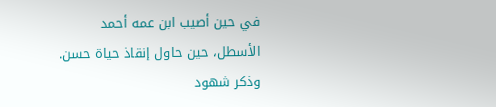في حين أصيب ابن عمه أحمد الأسطل، حين حاول إنقاذ حياة حسن. وذكر شهود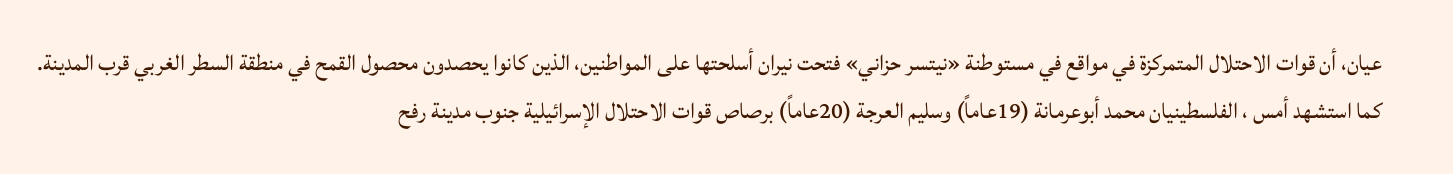عيان، أن قوات الاحتلال المتمركزة في مواقع في مستوطنة «نيتسر حزاني» فتحت نيران أسلحتها على المواطنين، الذين كانوا يحصدون محصول القمح في منطقة السطر الغربي قرب المدينة. كما استشهد أمس ، الفلسطينيان محمد أبوعرمانة (19عاماً) وسليم العرجة (20عاماً) برصاص قوات الاحتلال الإسرائيلية جنوب مدينة رفح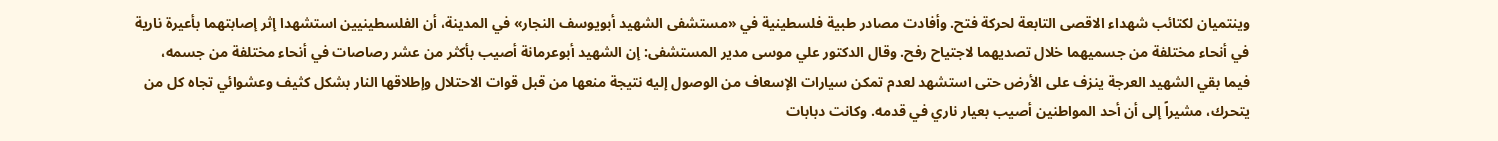وينتميان لكتائب شهداء الاقصى التابعة لحركة فتح. وأفادت مصادر طبية فلسطينية في «مستشفى الشهيد أبويوسف النجار» في المدينة، أن الفلسطينيين استشهدا إثر إصابتهما بأعيرة نارية في أنحاء مختلفة من جسميهما خلال تصديهما لاجتياح رفح. وقال الدكتور علي موسى مدير المستشفى: إن الشهيد أبوعرمانة أصيب بأكثر من عشر رصاصات في أنحاء مختلفة من جسمه، فيما بقي الشهيد العرجة ينزف على الأرض حتى استشهد لعدم تمكن سيارات الإسعاف من الوصول إليه نتيجة منعها من قبل قوات الاحتلال وإطلاقها النار بشكل كثيف وعشوائي تجاه كل من يتحرك، مشيراً إلى أن أحد المواطنين أصيب بعيار ناري في قدمه. وكانت دبابات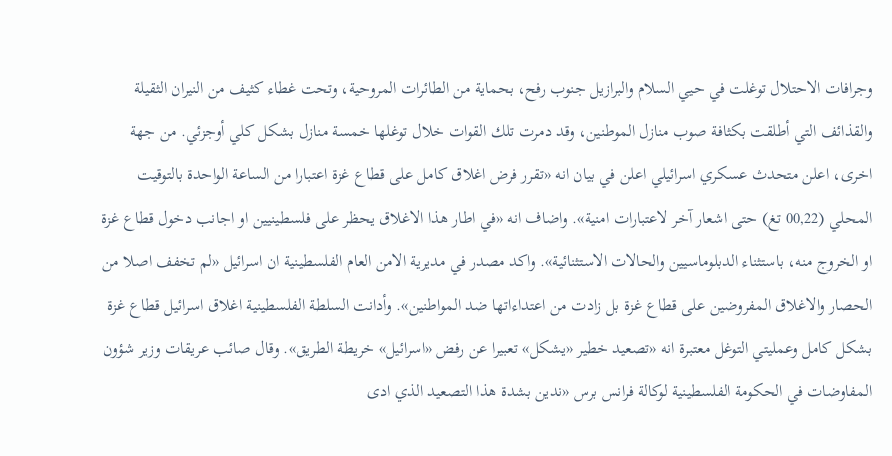وجرافات الاحتلال توغلت في حيي السلام والبرازيل جنوب رفح، بحماية من الطائرات المروحية، وتحت غطاء كثيف من النيران الثقيلة والقذائف التي أطلقت بكثافة صوب منازل الموطنين، وقد دمرت تلك القوات خلال توغلها خمسة منازل بشكل كلي أوجزئي. من جهة اخرى، اعلن متحدث عسكري اسرائيلي اعلن في بيان انه «تقرر فرض اغلاق كامل على قطاع غزة اعتبارا من الساعة الواحدة بالتوقيت المحلي (00,22 تغ) حتى اشعار آخر لاعتبارات امنية». واضاف انه «في اطار هذا الاغلاق يحظر على فلسطينيين او اجانب دخول قطاع غزة او الخروج منه، باستثناء الدبلوماسيين والحالات الاستثنائية». واكد مصدر في مديرية الامن العام الفلسطينية ان اسرائيل «لم تخفف اصلا من الحصار والاغلاق المفروضين على قطاع غزة بل زادت من اعتداءاتها ضد المواطنين». وأدانت السلطة الفلسطينية اغلاق اسرائيل قطاع غزة بشكل كامل وعمليتي التوغل معتبرة انه «تصعيد خطير «يشكل» تعبيرا عن رفض «اسرائيل» خريطة الطريق». وقال صائب عريقات وزير شؤون المفاوضات في الحكومة الفلسطينية لوكالة فرانس برس «ندين بشدة هذا التصعيد الذي ادى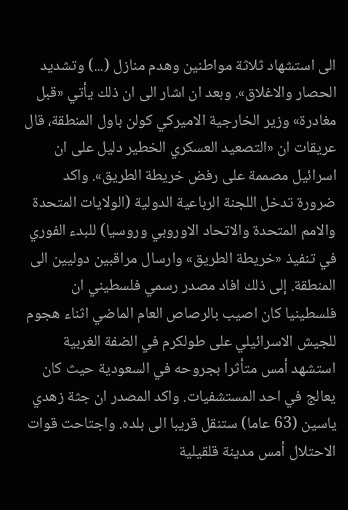الى استشهاد ثلاثة مواطنين وهدم منازل (...) وتشديد الحصار والاغلاق». وبعد ان اشار الى ان ذلك يأتي «قبل مغادرة» وزير الخارجية الاميركي كولن باول المنطقة، قال عريقات ان «التصعيد العسكري الخطير دليل على ان اسرائيل مصممة على رفض خريطة الطريق». واكد ضرورة تدخل اللجنة الرباعية الدولية (الولايات المتحدة والامم المتحدة والاتحاد الاوروبي وروسيا) للبدء الفوري في تنفيذ «خريطة الطريق» وارسال مراقبين دوليين الى المنطقة. إلى ذلك افاد مصدر رسمي فلسطيني ان فلسطينيا كان اصيب بالرصاص العام الماضي اثناء هجوم للجيش الاسرائيلي على طولكرم في الضفة الغربية استشهد أمس متأثرا بجروحه في السعودية حيث كان يعالج في احد المستشفيات. واكد المصدر ان جثة زهدي ياسين (63 عاما) ستنقل قريبا الى بلده. واجتاحت قوات الاحتلال أمس مدينة قلقيلية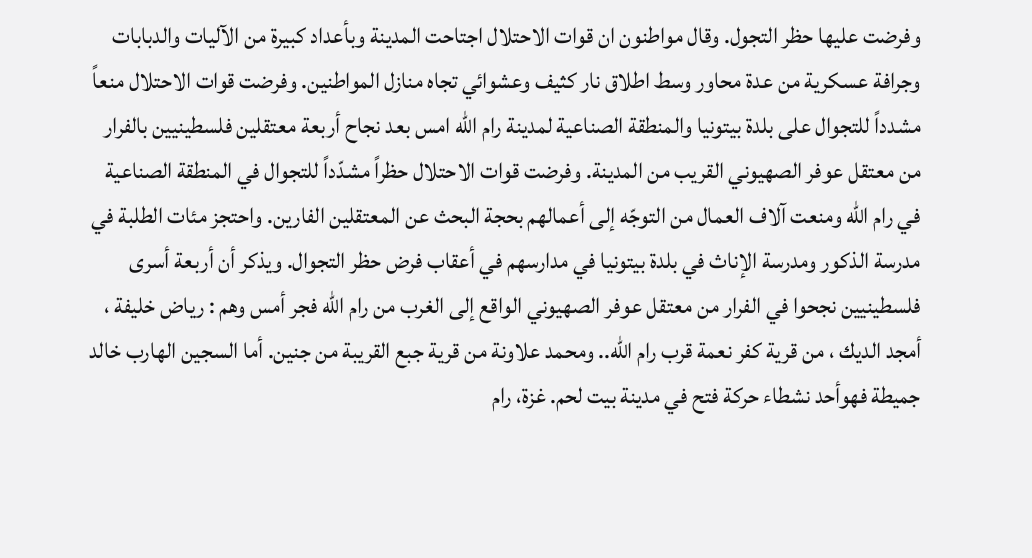وفرضت عليها حظر التجول. وقال مواطنون ان قوات الاحتلال اجتاحت المدينة وبأعداد كبيرة من الآليات والدبابات وجرافة عسكرية من عدة محاور وسط اطلاق نار كثيف وعشوائي تجاه منازل المواطنين. وفرضت قوات الاحتلال منعاً مشدداً للتجوال على بلدة بيتونيا والمنطقة الصناعية لمدينة رام الله امس بعد نجاح أربعة معتقلين فلسطينيين بالفرار من معتقل عوفر الصهيوني القريب من المدينة. وفرضت قوات الاحتلال حظراً مشدّداً للتجوال في المنطقة الصناعية في رام الله ومنعت آلاف العمال من التوجّه إلى أعمالهم بحجة البحث عن المعتقلين الفارين. واحتجز مئات الطلبة في مدرسة الذكور ومدرسة الإناث في بلدة بيتونيا في مدارسهم في أعقاب فرض حظر التجوال. ويذكر أن أربعة أسرى فلسطينيين نجحوا في الفرار من معتقل عوفر الصهيوني الواقع إلى الغرب من رام الله فجر أمس وهم : رياض خليفة ، أمجد الديك ، من قرية كفر نعمة قرب رام الله.. ومحمد علاونة من قرية جبع القريبة من جنين. أما السجين الهارب خالد جميطة فهوأحد نشطاء حركة فتح في مدينة بيت لحم. غزة، رام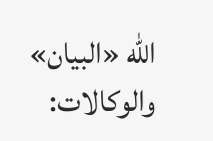الله «البيان» والوكالات: